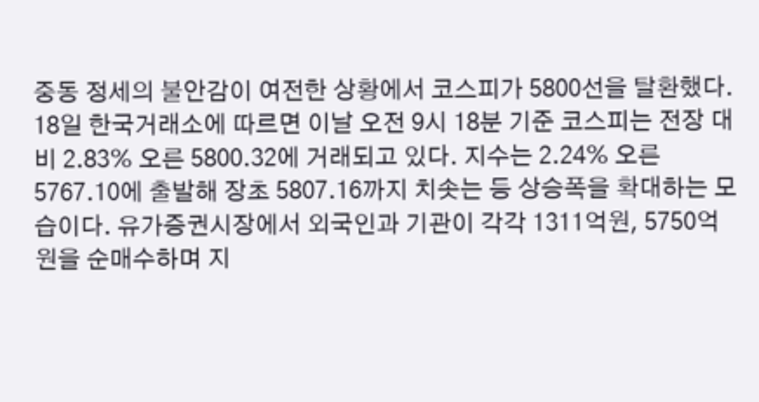중동 정세의 불안감이 여전한 상황에서 코스피가 5800선을 탈환했다. 18일 한국거래소에 따르면 이날 오전 9시 18분 기준 코스피는 전장 대비 2.83% 오른 5800.32에 거래되고 있다. 지수는 2.24% 오른 5767.10에 출발해 장초 5807.16까지 치솟는 등 상승폭을 확대하는 모습이다. 유가증권시장에서 외국인과 기관이 각각 1311억원, 5750억원을 순매수하며 지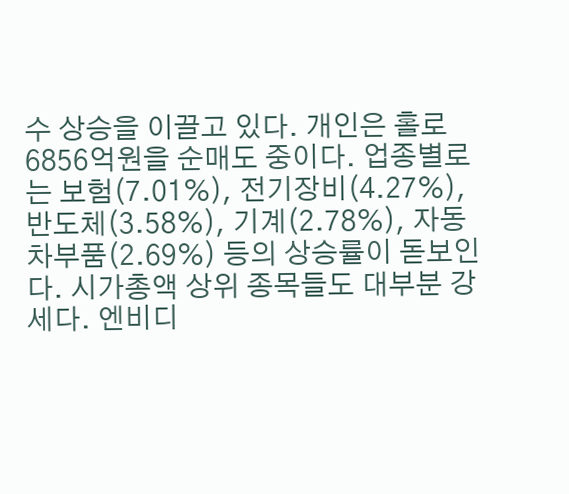수 상승을 이끌고 있다. 개인은 홀로 6856억원을 순매도 중이다. 업종별로는 보험(7.01%), 전기장비(4.27%), 반도체(3.58%), 기계(2.78%), 자동차부품(2.69%) 등의 상승률이 돋보인다. 시가총액 상위 종목들도 대부분 강세다. 엔비디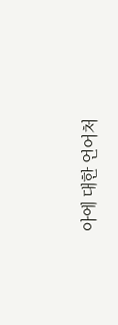아에 대한 언어처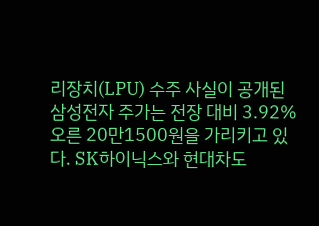리장치(LPU) 수주 사실이 공개된 삼성전자 주가는 전장 대비 3.92% 오른 20만1500원을 가리키고 있다. SK하이닉스와 현대차도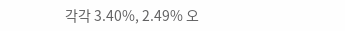각각 3.40%, 2.49% 오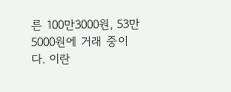른 100만3000원, 53만5000원에 거래 중이다. 이란